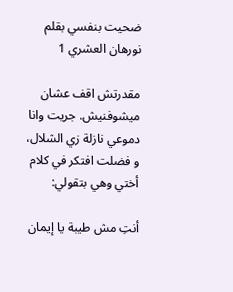ضحيت بنفسي بقلم نورهان العشري 1

مقدرتش اقف عشان ميشوفنيش. جريت وانا دموعي نازلة زي الشلال، و فضلت افتكر في كلام أختي وهي بتقولي:

أنتِ مش طيبة يا إيمان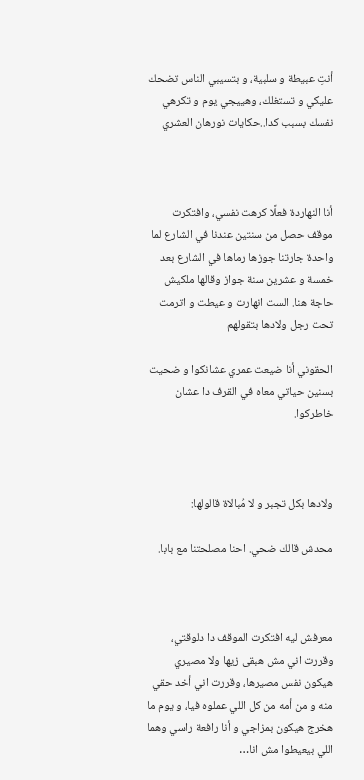أنتِ عبيطة و سلبية، و بتسيبي الناس تضحك عليكي و تستغلك، وهييجي يوم و تكرهي نفسك بسبب كدا..حكايات نورهان العشري



أنا النهاردة فعلًا كرهت نفسي، وافتكرت موقف حصل من سنتين عندنا في الشارع لما واحدة جارتنا جوزها رماها في الشارع بعد خمسة و عشرين سنة جواز وقالها ملكيش حاجة هنا. الست انهارت و عيطت و اترمت تحت رجل ولادها بتقولهم

الحقوني أنا ضيعت عمري عشانكوا و ضحيت بسنين حياتي معاه في القرف دا عشان خاطركوا.



ولادها بكل تجبر و لا مُبالاة قالولها:

محدش قالك ضحي. احنا مصلحتنا مع بابا.



معرفش ليه افتكرت الموقف دا دلوقتي، وقررت اني مش هبقى زيها ولا مصيري هيكون نفس مصيرها، وقررت اني أخد حقي منه و من أمه من كل اللي عملوه فيا، و يوم ما هخرج هيكون بمزاجي و أنا رافعة راسي وهما اللي بيعيطوا مش انا…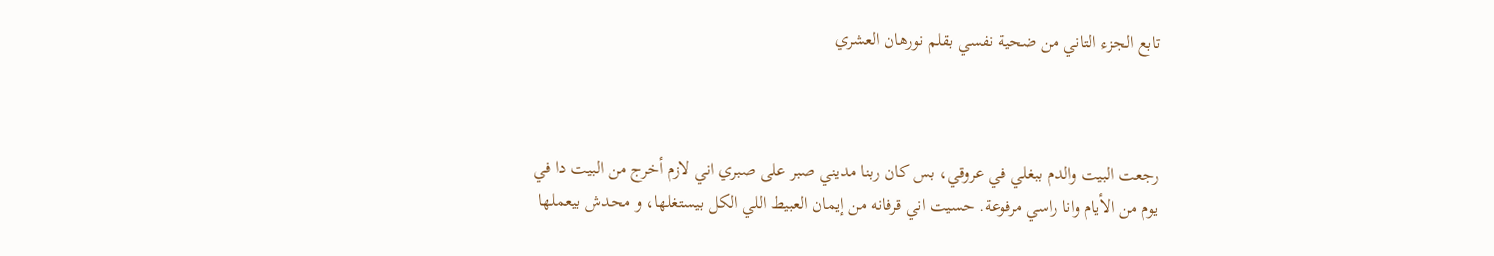تابع الجزء التاني من ضحية نفسي بقلم نورهان العشري



رجعت البيت والدم ببغلي في عروقي، بس كان ربنا مديني صبر على صبري اني لازم أخرج من البيت دا في يوم من الأيام وانا راسي مرفوعة. حسيت اني قرفانه من إيمان العبيط اللي الكل بيستغلها، و محدش بيعملها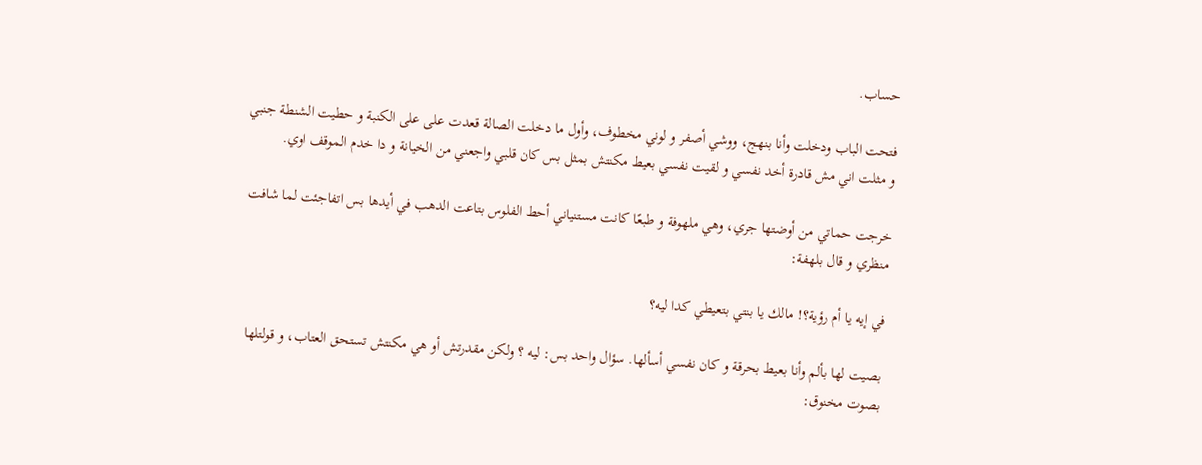حساب.

فتحت الباب ودخلت وأنا بنهج، ووشي أصفر و لوني مخطوف، وأول ما دخلت الصالة قعدت على على الكنبة و حطيت الشنطة جنبي و مثلت اني مش قادرة أخد نفسي و لقيت نفسي بعيط مكنتش بمثل بس كان قلبي واجعني من الخيانة و دا خدم الموقف اوي.

خرجت حماتي من أوضتها جري، وهي ملهوفة و طبعًا كانت مستنياني أحط الفلوس بتاعت الدهب في أيدها بس اتفاجئت لما شافت منظري و قال بلهفة:

في إيه يا أم رؤية؟! مالك يا بنتي بتعيطي كدا ليه؟

بصيت لها بألم وأنا بعيط بحرقة و كان نفسي أسألها. سؤال واحد بس: ليه ؟ ولكن مقدرتش أو هي مكنتش تستحق العتاب، و قولتلها بصوت مخنوق: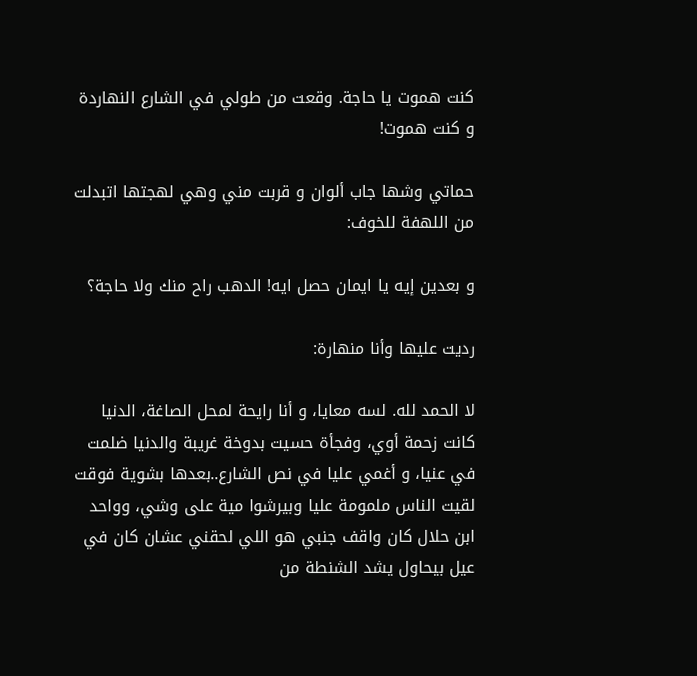كنت هموت يا حاجة. وقعت من طولي في الشارع النهاردة و كنت هموت!

حماتي وشها جاب ألوان و قربت مني وهي لهجتها اتبدلت من اللهفة للخوف:

و بعدين إيه يا ايمان حصل ايه! الدهب راح منك ولا حاجة؟

رديت عليها وأنا منهارة:

لا الحمد لله. لسه معايا، و أنا رايحة لمحل الصاغة، الدنيا كانت زحمة أوي، وفجأة حسيت بدوخة غريبة والدنيا ضلمت في عنيا، و أغمي عليا في نص الشارع..بعدها بشوية فوقت لقيت الناس ملمومة عليا وبيرشوا مية على وشي، وواحد ابن حلال كان واقف جنبي هو اللي لحقني عشان كان في عيل بيحاول يشد الشنطة من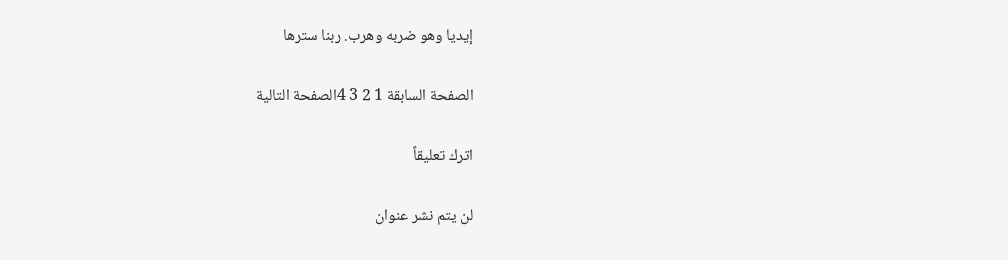إيديا وهو ضربه وهرب. ربنا سترها

الصفحة السابقة 1 2 3 4الصفحة التالية

اترك تعليقاً

لن يتم نشر عنوان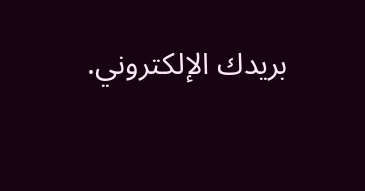بريدك الإلكتروني.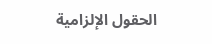الحقول الإلزامية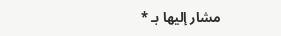مشار إليها بـ *